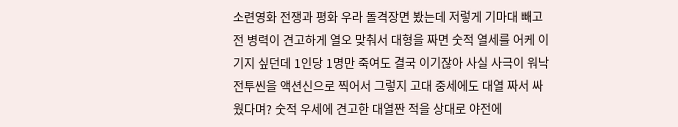소련영화 전쟁과 평화 우라 돌격장면 봤는데 저렇게 기마대 빼고 전 병력이 견고하게 열오 맞춰서 대형을 짜면 숫적 열세를 어케 이기지 싶던데 1인당 1명만 죽여도 결국 이기잖아 사실 사극이 워낙 전투씬을 액션신으로 찍어서 그렇지 고대 중세에도 대열 짜서 싸웠다며? 숫적 우세에 견고한 대열짠 적을 상대로 야전에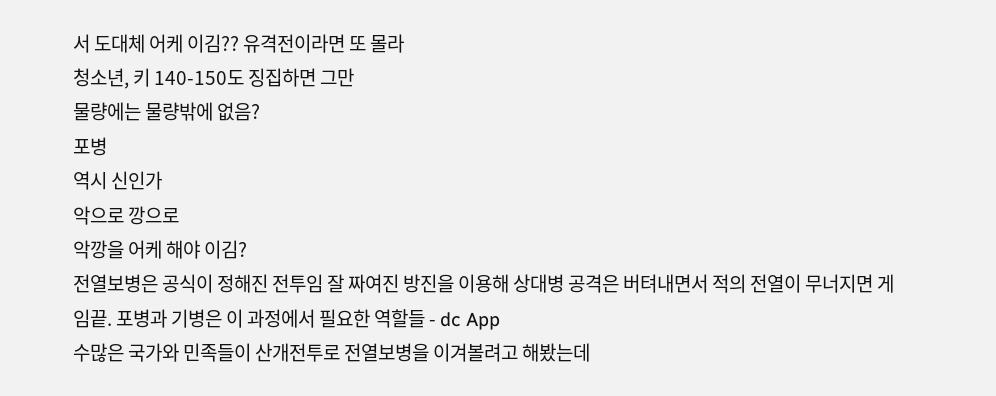서 도대체 어케 이김?? 유격전이라면 또 몰라
청소년, 키 140-150도 징집하면 그만
물량에는 물량밖에 없음?
포병
역시 신인가
악으로 깡으로
악깡을 어케 해야 이김?
전열보병은 공식이 정해진 전투임 잘 짜여진 방진을 이용해 상대병 공격은 버텨내면서 적의 전열이 무너지면 게임끝. 포병과 기병은 이 과정에서 필요한 역할들 - dc App
수많은 국가와 민족들이 산개전투로 전열보병을 이겨볼려고 해봤는데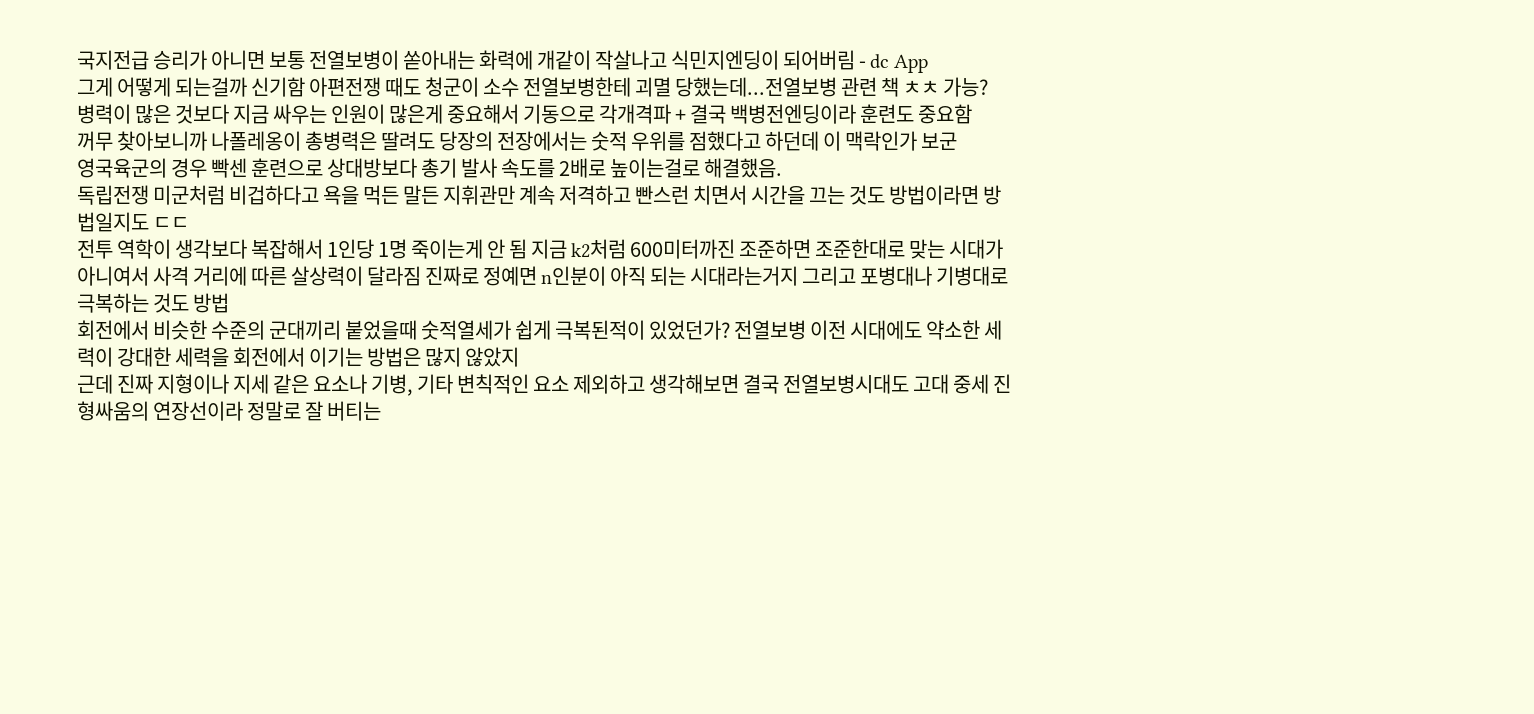국지전급 승리가 아니면 보통 전열보병이 쏟아내는 화력에 개같이 작살나고 식민지엔딩이 되어버림 - dc App
그게 어떻게 되는걸까 신기함 아편전쟁 때도 청군이 소수 전열보병한테 괴멸 당했는데...전열보병 관련 책 ㅊㅊ 가능?
병력이 많은 것보다 지금 싸우는 인원이 많은게 중요해서 기동으로 각개격파 + 결국 백병전엔딩이라 훈련도 중요함
꺼무 찾아보니까 나폴레옹이 총병력은 딸려도 당장의 전장에서는 숫적 우위를 점했다고 하던데 이 맥락인가 보군
영국육군의 경우 빡센 훈련으로 상대방보다 총기 발사 속도를 2배로 높이는걸로 해결했음.
독립전쟁 미군처럼 비겁하다고 욕을 먹든 말든 지휘관만 계속 저격하고 빤스런 치면서 시간을 끄는 것도 방법이라면 방법일지도 ㄷㄷ
전투 역학이 생각보다 복잡해서 1인당 1명 죽이는게 안 됨 지금 k2처럼 600미터까진 조준하면 조준한대로 맞는 시대가 아니여서 사격 거리에 따른 살상력이 달라짐 진짜로 정예면 n인분이 아직 되는 시대라는거지 그리고 포병대나 기병대로 극복하는 것도 방법
회전에서 비슷한 수준의 군대끼리 붙었을때 숫적열세가 쉽게 극복된적이 있었던가? 전열보병 이전 시대에도 약소한 세력이 강대한 세력을 회전에서 이기는 방법은 많지 않았지
근데 진짜 지형이나 지세 같은 요소나 기병, 기타 변칙적인 요소 제외하고 생각해보면 결국 전열보병시대도 고대 중세 진형싸움의 연장선이라 정말로 잘 버티는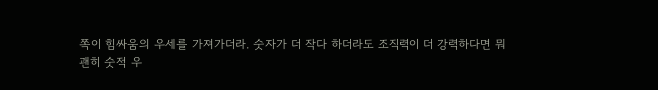쪽이 힘싸움의 우세를 가져가더라. 숫자가 더 작다 하더라도 조직력이 더 강력하다면 뭐
괜히 숫적 우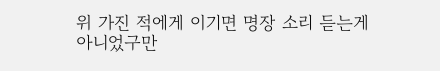위 가진 적에게 이기면 명장 소리 듣는게 아니었구만